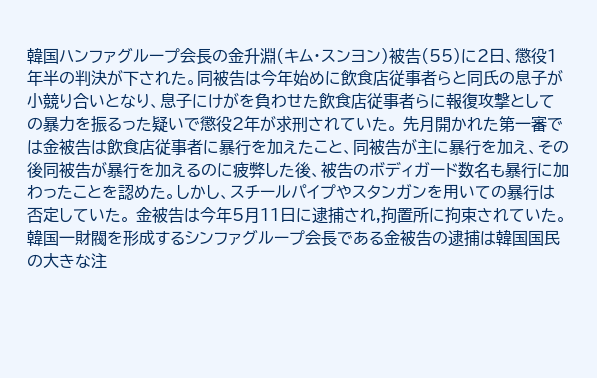韓国ハンファグループ会長の金升淵(キム・スンヨン)被告(55)に2日、懲役1年半の判決が下された。同被告は今年始めに飲食店従事者らと同氏の息子が小競り合いとなり、息子にけがを負わせた飲食店従事者らに報復攻撃としての暴力を振るった疑いで懲役2年が求刑されていた。 先月開かれた第一審では金被告は飲食店従事者に暴行を加えたこと、同被告が主に暴行を加え、その後同被告が暴行を加えるのに疲弊した後、被告のボディガード数名も暴行に加わったことを認めた。しかし、スチールパイプやスタンガンを用いての暴行は否定していた。 金被告は今年5月11日に逮捕され,拘置所に拘束されていた。韓国一財閥を形成するシンファグループ会長である金被告の逮捕は韓国国民の大きな注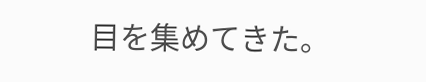目を集めてきた。